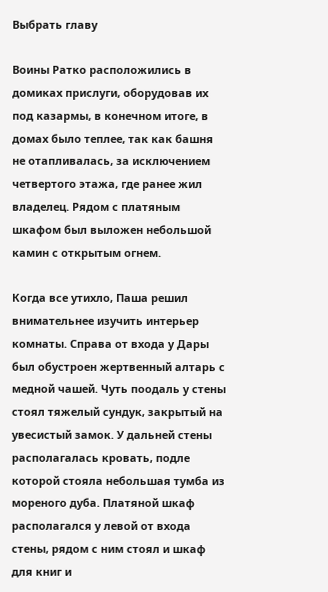Выбрать главу

Воины Ратко расположились в домиках прислуги, оборудовав их под казармы, в конечном итоге, в домах было теплее, так как башня не отапливалась, за исключением четвертого этажа, где ранее жил владелец. Рядом с платяным шкафом был выложен небольшой камин с открытым огнем.

Когда все утихло, Паша решил внимательнее изучить интерьер комнаты. Справа от входа у Дары был обустроен жертвенный алтарь с медной чашей. Чуть поодаль у стены стоял тяжелый сундук, закрытый на увесистый замок. У дальней стены располагалась кровать, подле которой стояла небольшая тумба из мореного дуба. Платяной шкаф располагался у левой от входа стены, рядом с ним стоял и шкаф для книг и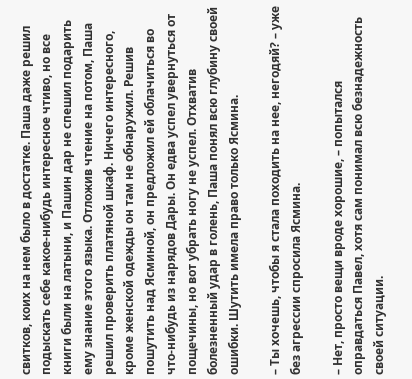свитков, коих на нем было в достатке. Паша даже решил подыскать себе какое-нибудь интересное чтиво, но все книги были на латыни, и Пашин дар не спешил подарить ему знание этого языка. Отложив чтение на потом, Паша решил проверить платяной шкаф. Ничего интересного, кроме женской одежды он там не обнаружил. Решив пошутить над Ясминой, он предложил ей облачиться во что-нибудь из нарядов Дары. Он едва успел увернуться от пощечины, но вот убрать ногу не успел. Отхватив болезненный удар в голень, Паша понял всю глубину своей ошибки. Шутить имела право только Ясмина.

– Ты хочешь, чтобы я стала походить на нее, негодяй? – уже без агрессии спросила Ясмина.

– Нет, просто вещи вроде хорошие, – попытался оправдаться Павел, хотя сам понимал всю безнадежность своей ситуации.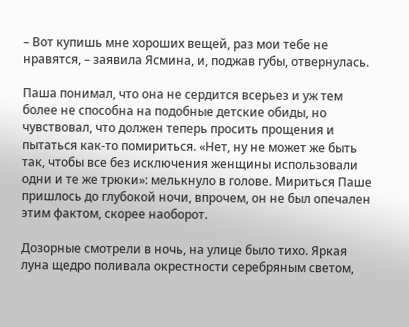– Вот купишь мне хороших вещей, раз мои тебе не нравятся, – заявила Ясмина, и, поджав губы, отвернулась.

Паша понимал, что она не сердится всерьез и уж тем более не способна на подобные детские обиды, но чувствовал, что должен теперь просить прощения и пытаться как-то помириться. «Нет, ну не может же быть так, чтобы все без исключения женщины использовали одни и те же трюки»: мелькнуло в голове. Мириться Паше пришлось до глубокой ночи, впрочем, он не был опечален этим фактом, скорее наоборот.

Дозорные смотрели в ночь, на улице было тихо. Яркая луна щедро поливала окрестности серебряным светом,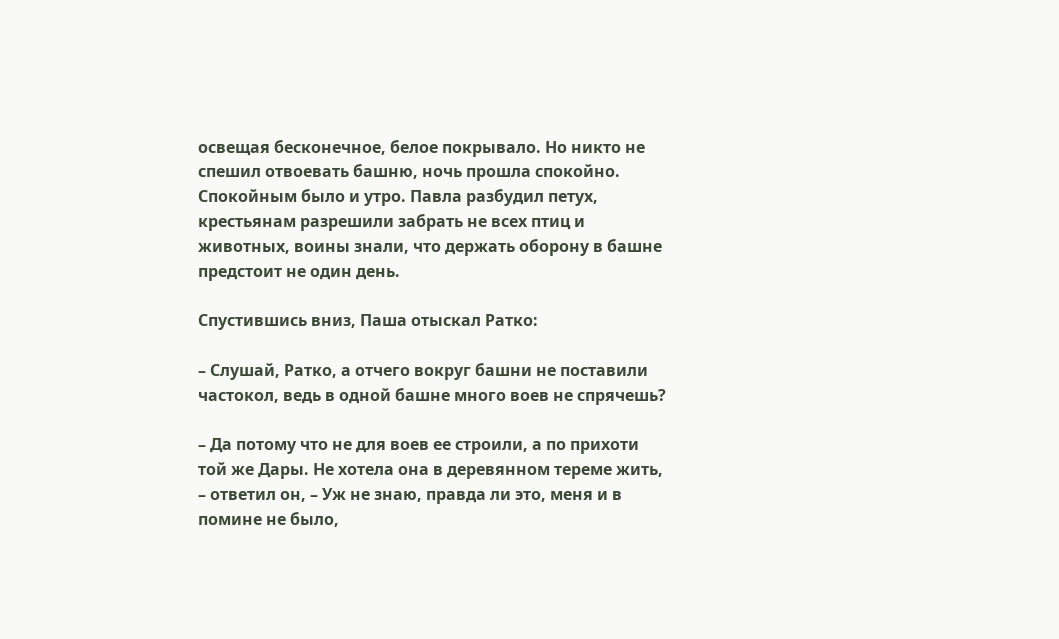освещая бесконечное, белое покрывало. Но никто не спешил отвоевать башню, ночь прошла спокойно. Спокойным было и утро. Павла разбудил петух, крестьянам разрешили забрать не всех птиц и животных, воины знали, что держать оборону в башне предстоит не один день.

Спустившись вниз, Паша отыскал Ратко:

– Слушай, Ратко, а отчего вокруг башни не поставили частокол, ведь в одной башне много воев не спрячешь?

– Да потому что не для воев ее строили, а по прихоти той же Дары. Не хотела она в деревянном тереме жить, – ответил он, – Уж не знаю, правда ли это, меня и в помине не было,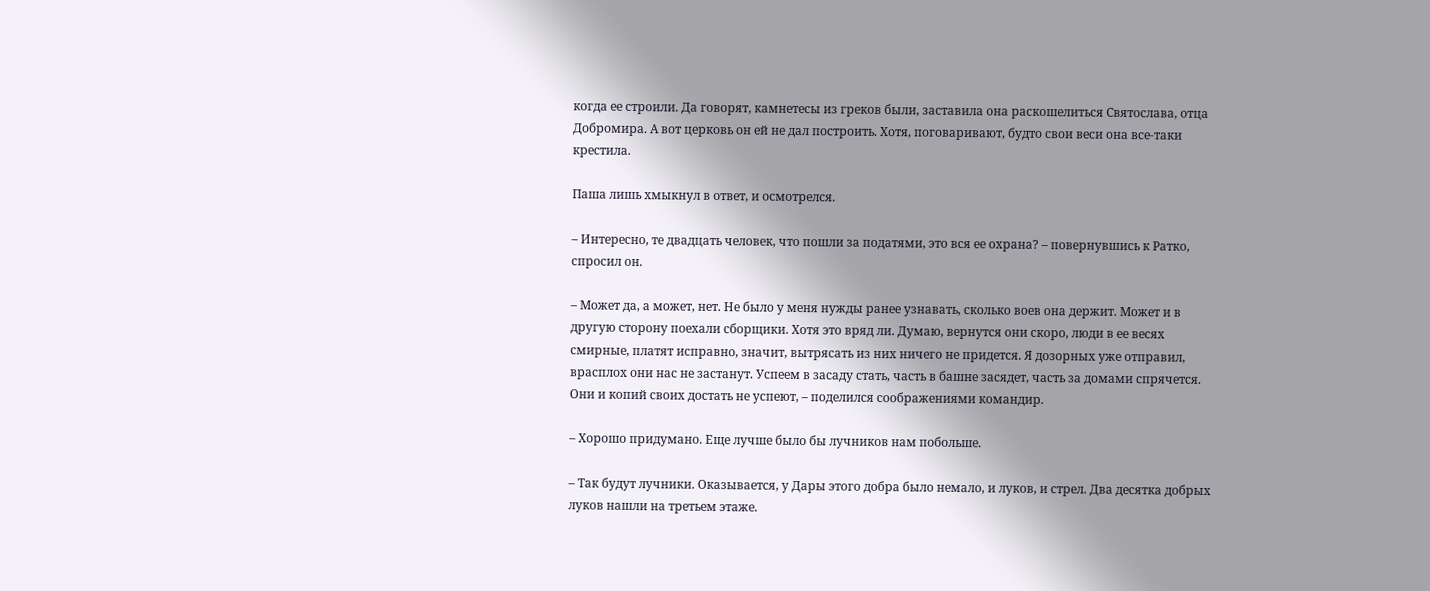когда ее строили. Да говорят, камнетесы из греков были, заставила она раскошелиться Святослава, отца Добромира. А вот церковь он ей не дал построить. Хотя, поговаривают, будто свои веси она все-таки крестила.

Паша лишь хмыкнул в ответ, и осмотрелся.

– Интересно, те двадцать человек, что пошли за податями, это вся ее охрана? – повернувшись к Ратко, спросил он.

– Может да, а может, нет. Не было у меня нужды ранее узнавать, сколько воев она держит. Может и в другую сторону поехали сборщики. Хотя это вряд ли. Думаю, вернутся они скоро, люди в ее весях смирные, платят исправно, значит, вытрясать из них ничего не придется. Я дозорных уже отправил, врасплох они нас не застанут. Успеем в засаду стать, часть в башне засядет, часть за домами спрячется. Они и копий своих достать не успеют, – поделился соображениями командир.

– Хорошо придумано. Еще лучше было бы лучников нам побольше.

– Так будут лучники. Оказывается, у Дары этого добра было немало, и луков, и стрел. Два десятка добрых луков нашли на третьем этаже.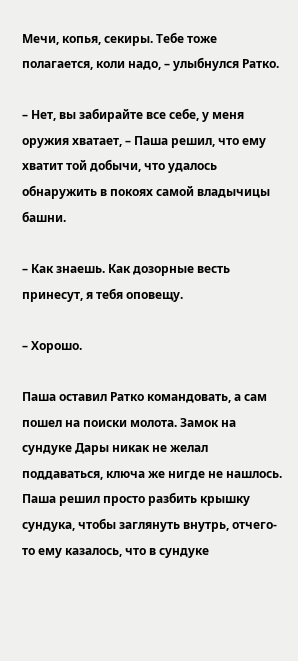Мечи, копья, секиры. Тебе тоже полагается, коли надо, – улыбнулся Ратко.

– Нет, вы забирайте все себе, у меня оружия хватает, – Паша решил, что ему хватит той добычи, что удалось обнаружить в покоях самой владычицы башни.

– Как знаешь. Как дозорные весть принесут, я тебя оповещу.

– Хорошо.

Паша оставил Ратко командовать, а сам пошел на поиски молота. Замок на сундуке Дары никак не желал поддаваться, ключа же нигде не нашлось. Паша решил просто разбить крышку сундука, чтобы заглянуть внутрь, отчего-то ему казалось, что в сундуке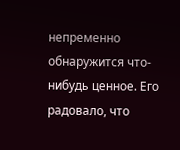непременно обнаружится что-нибудь ценное. Его радовало, что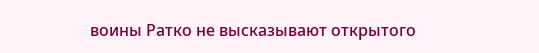воины Ратко не высказывают открытого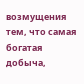возмущения тем, что самая богатая добыча,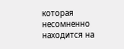которая несомненно находится на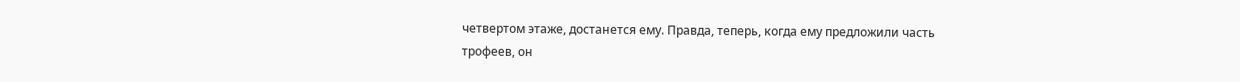четвертом этаже, достанется ему. Правда, теперь, когда ему предложили часть трофеев, он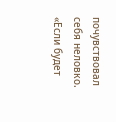почувствовал себя неловко. «Если будет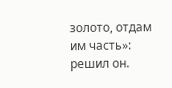золото, отдам им часть»: решил он.